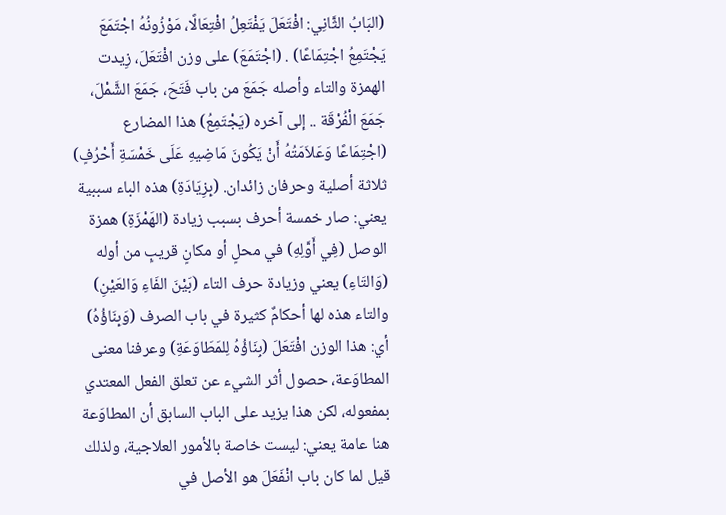(البَابُ الثَّانِي: افْتَعَلَ يَفْتَعِلُ افْتِعَالًا، مَوْزُونُهُ اجْتَمَعَ يَجْتَمِعُ اجْتِمَاعًا) . (اجْتَمَعَ) على وزن افْتَعَلَ، زِيدت الهمزة والتاء وأصله جَمَعَ من باب فَتَحَ، جَمَعَ الشَّمْلَ، جَمَعَ الْفُرْقَة .. إلى آخره (يَجْتَمِعُ) هذا المضارع (اجْتِمَاعًا وَعَلاَمَتُهُ أَنْ يَكُونَ مَاضِيهِ عَلَى خَمْسَةِ أَحْرُفٍ) ثلاثة أصلية وحرفان زائدان. (بِزِيَادَةِ) هذه الباء سببية يعني: صار خمسة أحرف بسبب زيادة (الهَمْزَةِ) همزة الوصل (فِي أَوَّلِهِ) في محلٍ أو مكانٍ قريبٍ من أوله (وَالتَاءِ) يعني وزيادة حرف التاء (بَيْنَ الفَاءِ وَالعَيْنِ) والتاء هذه لها أحكامٌ كثيرة في باب الصرف (وَبِنَاؤُهُ) أي: هذا الوزن افْتَعَلَ (بِنَاؤُهُ لِلمَطَاوَعَةِ) وعرفنا معنى المطاوَعة، حصول أثر الشيء عن تعلق الفعل المعتدي بمفعوله، لكن هذا يزيد على الباب السابق أن المطاوَعة هنا عامة يعني: ليست خاصة بالأمور العلاجية، ولذلك قيل لما كان باب انْفَعَلَ هو الأصل في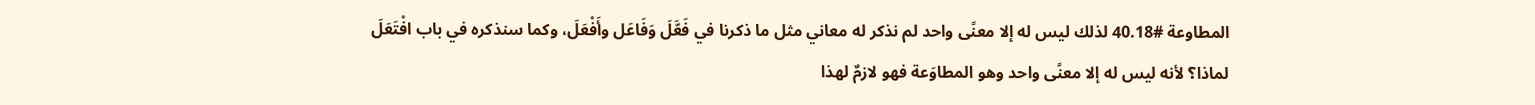المطاوعة #40.18 لذلك ليس له إلا معنًى واحد لم نذكر له معاني مثل ما ذكرنا في فَعَّلَ وَفَاعَل وأَفْعَلَ، وكما سنذكره في باب افْتَعَلَ لماذا؟ لأنه ليس له إلا معنًى واحد وهو المطاوَعة فهو لازمٌ لهذا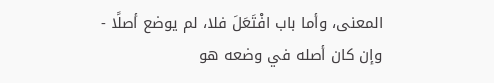المعنى، وأما باب افْتَعَلَ فلا، لم يوضع أصلًا - وإن كان أصله في وضعه هو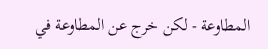المطاوعة - لكن خرج عن المطاوعة في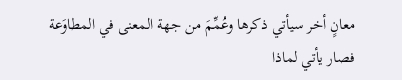معانٍ أخر سيأتي ذكرها وعُمِّمَ من جهة المعنى في المطاوَعة فصار يأتي لماذا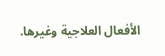الأفعال العلاجية وغيرها.